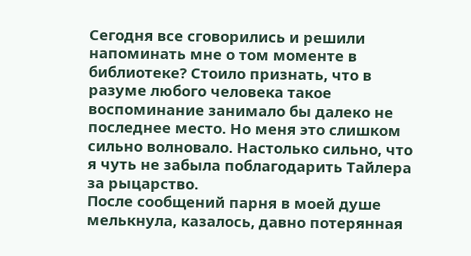Сегодня все сговорились и решили напоминать мне о том моменте в библиотеке? Стоило признать, что в разуме любого человека такое воспоминание занимало бы далеко не последнее место. Но меня это слишком сильно волновало. Настолько сильно, что я чуть не забыла поблагодарить Тайлера за рыцарство.
После сообщений парня в моей душе мелькнула, казалось, давно потерянная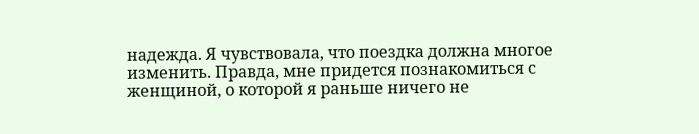надежда. Я чувствовала, что поездка должна многое изменить. Правда, мне придется познакомиться с женщиной, о которой я раньше ничего не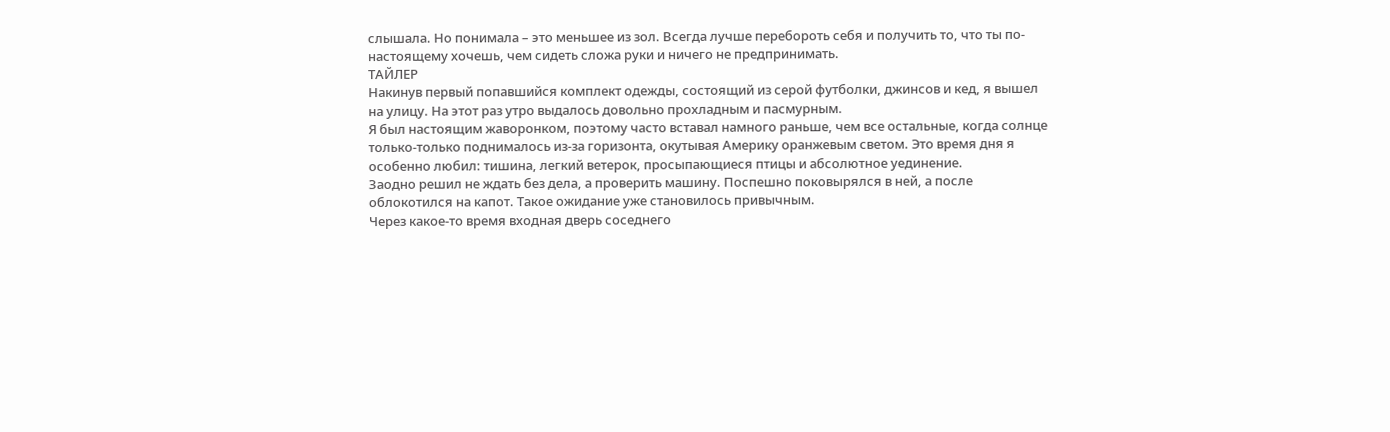слышала. Но понимала – это меньшее из зол. Всегда лучше перебороть себя и получить то, что ты по-настоящему хочешь, чем сидеть сложа руки и ничего не предпринимать.
ТАЙЛЕР
Накинув первый попавшийся комплект одежды, состоящий из серой футболки, джинсов и кед, я вышел на улицу. На этот раз утро выдалось довольно прохладным и пасмурным.
Я был настоящим жаворонком, поэтому часто вставал намного раньше, чем все остальные, когда солнце только-только поднималось из-за горизонта, окутывая Америку оранжевым светом. Это время дня я особенно любил: тишина, легкий ветерок, просыпающиеся птицы и абсолютное уединение.
Заодно решил не ждать без дела, а проверить машину. Поспешно поковырялся в ней, а после облокотился на капот. Такое ожидание уже становилось привычным.
Через какое-то время входная дверь соседнего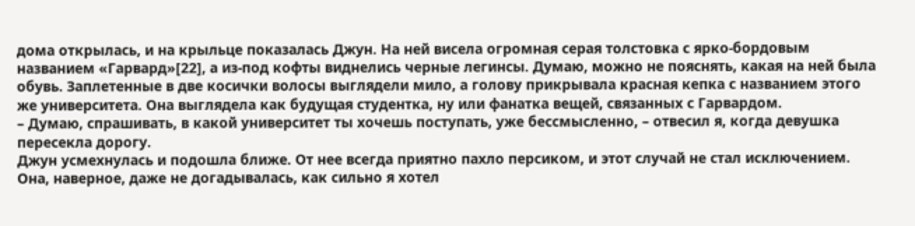дома открылась, и на крыльце показалась Джун. На ней висела огромная серая толстовка с ярко-бордовым названием «Гарвард»[22], а из-под кофты виднелись черные легинсы. Думаю, можно не пояснять, какая на ней была обувь. Заплетенные в две косички волосы выглядели мило, а голову прикрывала красная кепка с названием этого же университета. Она выглядела как будущая студентка, ну или фанатка вещей, связанных с Гарвардом.
– Думаю, спрашивать, в какой университет ты хочешь поступать, уже бессмысленно, – отвесил я, когда девушка пересекла дорогу.
Джун усмехнулась и подошла ближе. От нее всегда приятно пахло персиком, и этот случай не стал исключением. Она, наверное, даже не догадывалась, как сильно я хотел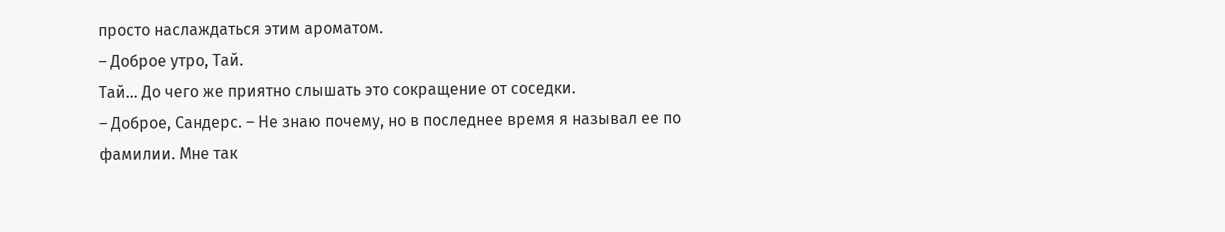просто наслаждаться этим ароматом.
– Доброе утро, Тай.
Тай… До чего же приятно слышать это сокращение от соседки.
– Доброе, Сандерс. – Не знаю почему, но в последнее время я называл ее по фамилии. Мне так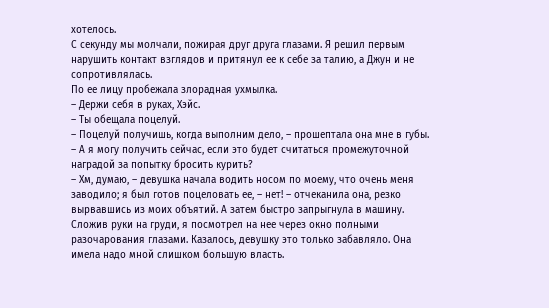хотелось.
С секунду мы молчали, пожирая друг друга глазами. Я решил первым нарушить контакт взглядов и притянул ее к себе за талию, а Джун и не сопротивлялась.
По ее лицу пробежала злорадная ухмылка.
– Держи себя в руках, Хэйс.
– Ты обещала поцелуй.
– Поцелуй получишь, когда выполним дело, – прошептала она мне в губы.
– А я могу получить сейчас, если это будет считаться промежуточной наградой за попытку бросить курить?
– Хм, думаю, – девушка начала водить носом по моему, что очень меня заводило; я был готов поцеловать ее, – нет! – отчеканила она, резко вырвавшись из моих объятий. А затем быстро запрыгнула в машину.
Сложив руки на груди, я посмотрел на нее через окно полными разочарования глазами. Казалось, девушку это только забавляло. Она имела надо мной слишком большую власть.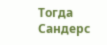Тогда Сандерс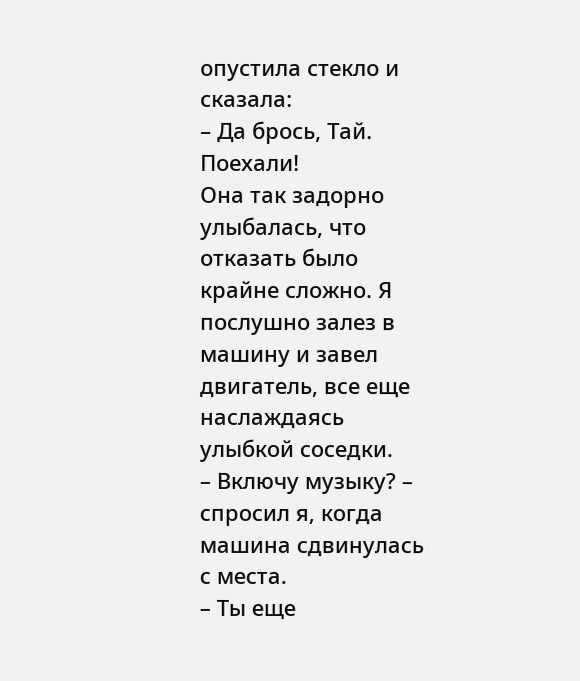опустила стекло и сказала:
– Да брось, Тай. Поехали!
Она так задорно улыбалась, что отказать было крайне сложно. Я послушно залез в машину и завел двигатель, все еще наслаждаясь улыбкой соседки.
– Включу музыку? – спросил я, когда машина сдвинулась с места.
– Ты еще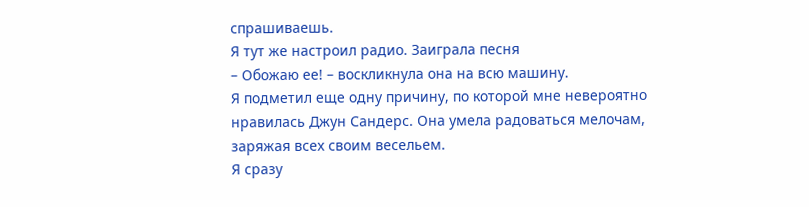спрашиваешь.
Я тут же настроил радио. Заиграла песня
– Обожаю ее! – воскликнула она на всю машину.
Я подметил еще одну причину, по которой мне невероятно нравилась Джун Сандерс. Она умела радоваться мелочам, заряжая всех своим весельем.
Я сразу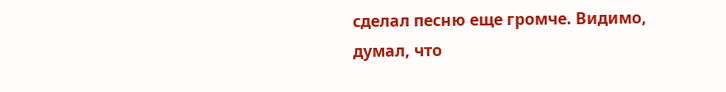сделал песню еще громче. Видимо, думал, что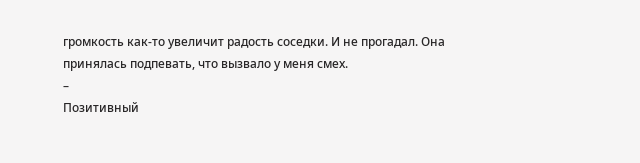громкость как-то увеличит радость соседки. И не прогадал. Она принялась подпевать, что вызвало у меня смех.
–
Позитивный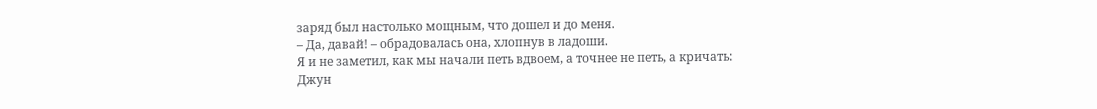заряд был настолько мощным, что дошел и до меня.
– Да, давай! – обрадовалась она, хлопнув в ладоши.
Я и не заметил, как мы начали петь вдвоем, а точнее не петь, а кричать:
Джун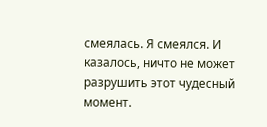смеялась. Я смеялся. И казалось, ничто не может разрушить этот чудесный момент.